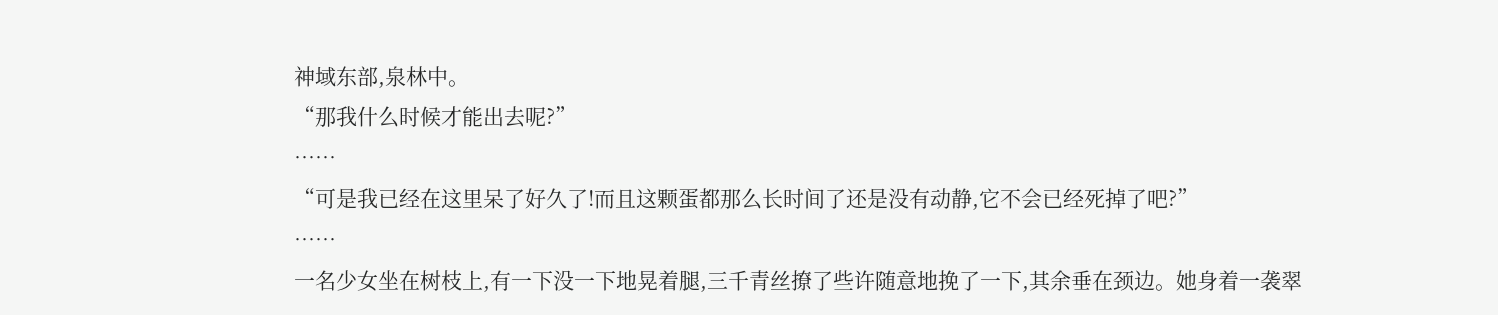神域东部,泉林中。
“那我什么时候才能出去呢?”
……
“可是我已经在这里呆了好久了!而且这颗蛋都那么长时间了还是没有动静,它不会已经死掉了吧?”
……
一名少女坐在树枝上,有一下没一下地晃着腿,三千青丝撩了些许随意地挽了一下,其余垂在颈边。她身着一袭翠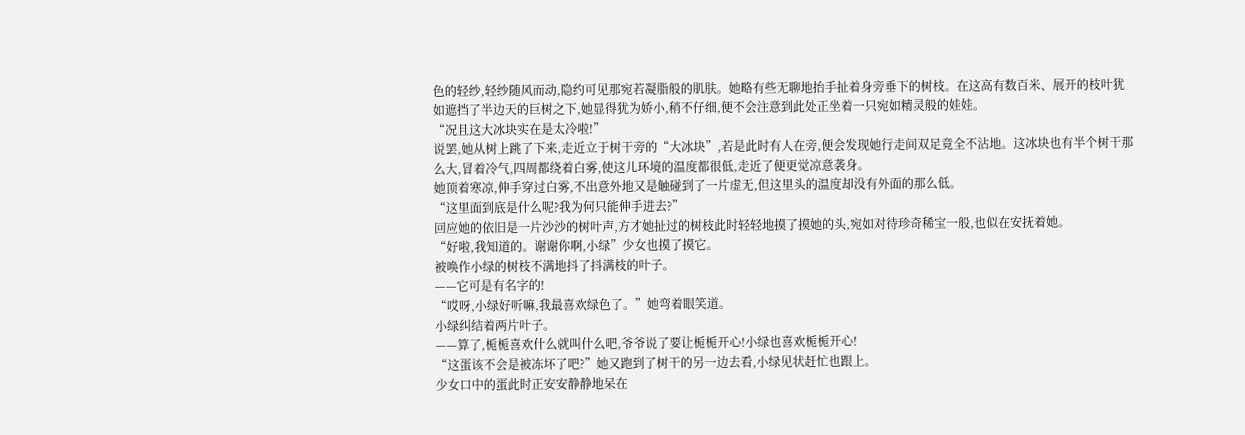色的轻纱,轻纱随风而动,隐约可见那宛若凝脂般的肌肤。她略有些无聊地抬手扯着身旁垂下的树枝。在这高有数百米、展开的枝叶犹如遮挡了半边天的巨树之下,她显得犹为娇小,稍不仔细,便不会注意到此处正坐着一只宛如精灵般的娃娃。
“况且这大冰块实在是太冷啦!”
说罢,她从树上跳了下来,走近立于树干旁的“大冰块”,若是此时有人在旁,便会发现她行走间双足竟全不沾地。这冰块也有半个树干那么大,冒着冷气,四周都绕着白雾,使这儿环境的温度都很低,走近了便更觉凉意袭身。
她顶着寒凉,伸手穿过白雾,不出意外地又是触碰到了一片虚无,但这里头的温度却没有外面的那么低。
“这里面到底是什么呢?我为何只能伸手进去?”
回应她的依旧是一片沙沙的树叶声,方才她扯过的树枝此时轻轻地摸了摸她的头,宛如对待珍奇稀宝一般,也似在安抚着她。
“好啦,我知道的。谢谢你啊,小绿”少女也摸了摸它。
被唤作小绿的树枝不满地抖了抖满枝的叶子。
——它可是有名字的!
“哎呀,小绿好听嘛,我最喜欢绿色了。”她弯着眼笑道。
小绿纠结着两片叶子。
——算了,栀栀喜欢什么就叫什么吧,爷爷说了要让栀栀开心!小绿也喜欢栀栀开心!
“这蛋该不会是被冻坏了吧?”她又跑到了树干的另一边去看,小绿见状赶忙也跟上。
少女口中的蛋此时正安安静静地呆在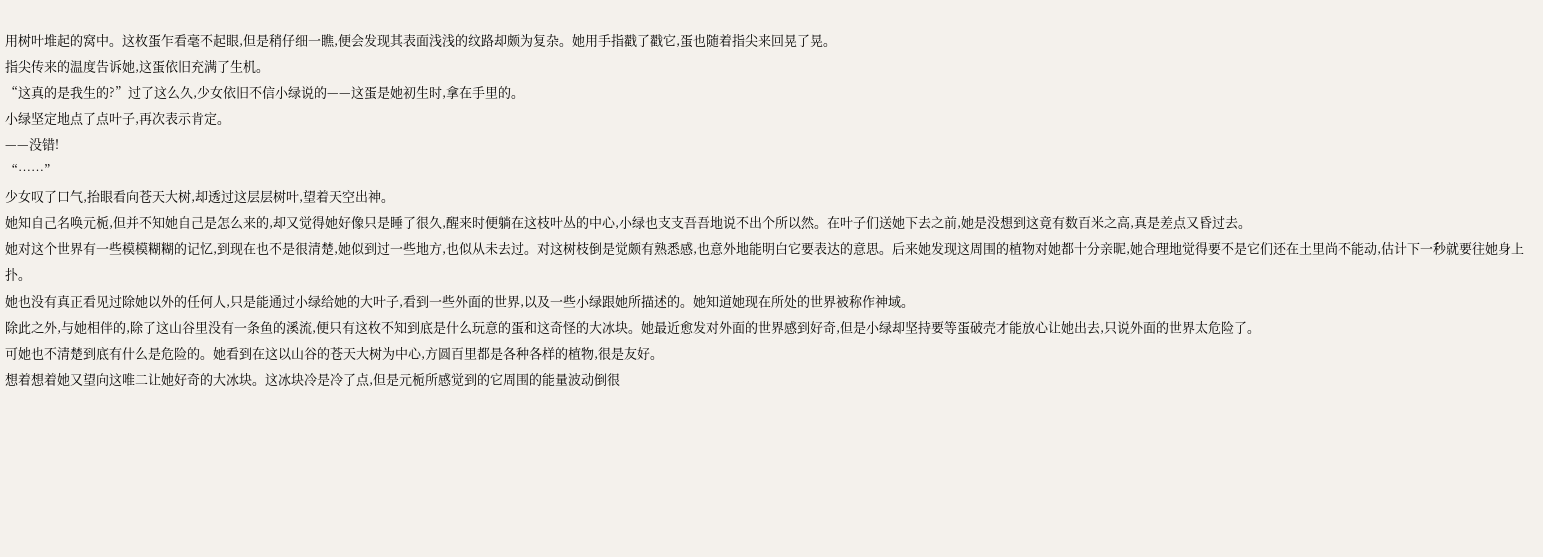用树叶堆起的窝中。这枚蛋乍看毫不起眼,但是稍仔细一瞧,便会发现其表面浅浅的纹路却颇为复杂。她用手指戳了戳它,蛋也随着指尖来回晃了晃。
指尖传来的温度告诉她,这蛋依旧充满了生机。
“这真的是我生的?”过了这么久,少女依旧不信小绿说的——这蛋是她初生时,拿在手里的。
小绿坚定地点了点叶子,再次表示肯定。
——没错!
“……”
少女叹了口气,抬眼看向苍天大树,却透过这层层树叶,望着天空出神。
她知自己名唤元栀,但并不知她自己是怎么来的,却又觉得她好像只是睡了很久,醒来时便躺在这枝叶丛的中心,小绿也支支吾吾地说不出个所以然。在叶子们送她下去之前,她是没想到这竟有数百米之高,真是差点又昏过去。
她对这个世界有一些模模糊糊的记忆,到现在也不是很清楚,她似到过一些地方,也似从未去过。对这树枝倒是觉颇有熟悉感,也意外地能明白它要表达的意思。后来她发现这周围的植物对她都十分亲昵,她合理地觉得要不是它们还在土里尚不能动,估计下一秒就要往她身上扑。
她也没有真正看见过除她以外的任何人,只是能通过小绿给她的大叶子,看到一些外面的世界,以及一些小绿跟她所描述的。她知道她现在所处的世界被称作神域。
除此之外,与她相伴的,除了这山谷里没有一条鱼的溪流,便只有这枚不知到底是什么玩意的蛋和这奇怪的大冰块。她最近愈发对外面的世界感到好奇,但是小绿却坚持要等蛋破壳才能放心让她出去,只说外面的世界太危险了。
可她也不清楚到底有什么是危险的。她看到在这以山谷的苍天大树为中心,方圆百里都是各种各样的植物,很是友好。
想着想着她又望向这唯二让她好奇的大冰块。这冰块冷是冷了点,但是元栀所感觉到的它周围的能量波动倒很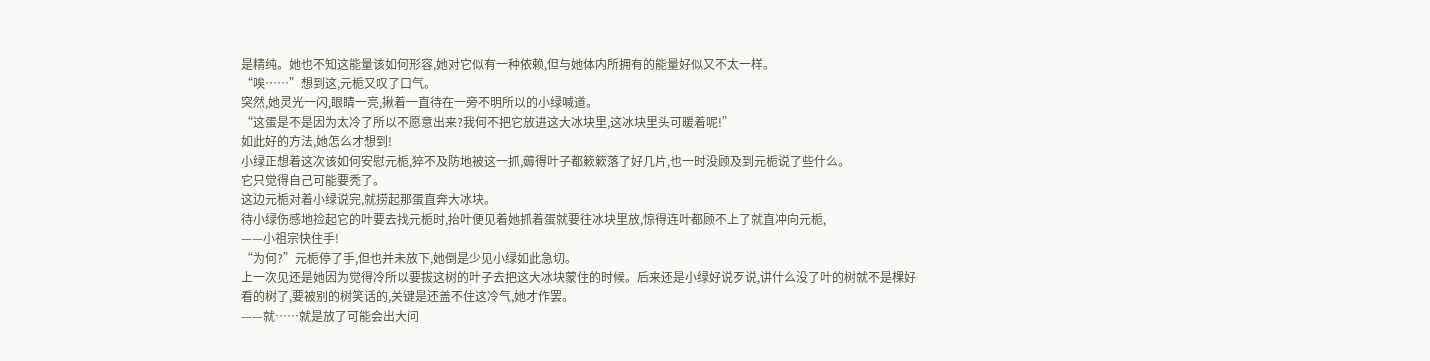是精纯。她也不知这能量该如何形容,她对它似有一种依赖,但与她体内所拥有的能量好似又不太一样。
“唉……”想到这,元栀又叹了口气。
突然,她灵光一闪,眼睛一亮,揪着一直待在一旁不明所以的小绿喊道。
“这蛋是不是因为太冷了所以不愿意出来?我何不把它放进这大冰块里,这冰块里头可暖着呢!”
如此好的方法,她怎么才想到!
小绿正想着这次该如何安慰元栀,猝不及防地被这一抓,薅得叶子都簌簌落了好几片,也一时没顾及到元栀说了些什么。
它只觉得自己可能要秃了。
这边元栀对着小绿说完,就捞起那蛋直奔大冰块。
待小绿伤感地捡起它的叶要去找元栀时,抬叶便见着她抓着蛋就要往冰块里放,惊得连叶都顾不上了就直冲向元栀,
——小祖宗快住手!
“为何?”元栀停了手,但也并未放下,她倒是少见小绿如此急切。
上一次见还是她因为觉得冷所以要拔这树的叶子去把这大冰块蒙住的时候。后来还是小绿好说歹说,讲什么没了叶的树就不是棵好看的树了,要被别的树笑话的,关键是还盖不住这冷气,她才作罢。
——就……就是放了可能会出大问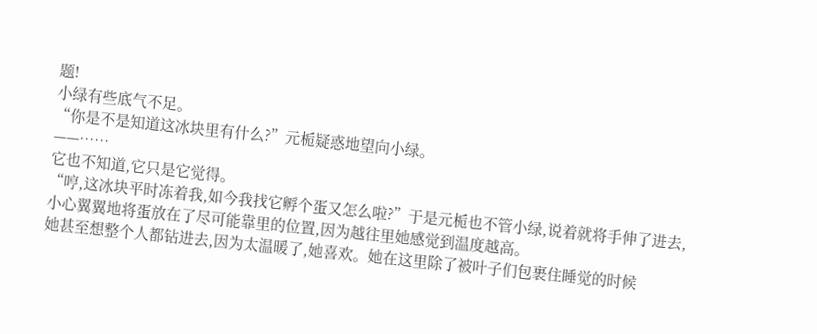题!
小绿有些底气不足。
“你是不是知道这冰块里有什么?”元栀疑惑地望向小绿。
——……
它也不知道,它只是它觉得。
“哼,这冰块平时冻着我,如今我找它孵个蛋又怎么啦?”于是元栀也不管小绿,说着就将手伸了进去,小心翼翼地将蛋放在了尽可能靠里的位置,因为越往里她感觉到温度越高。
她甚至想整个人都钻进去,因为太温暖了,她喜欢。她在这里除了被叶子们包裹住睡觉的时候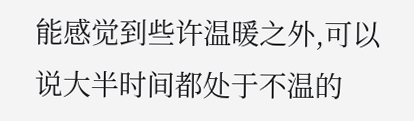能感觉到些许温暖之外,可以说大半时间都处于不温的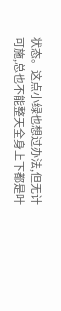状态。这点小绿也想过办法,但无计可施,总也不能整天全身上下都是叶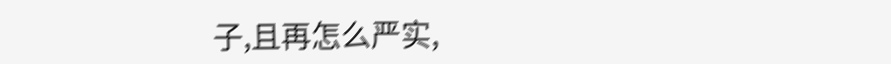子,且再怎么严实,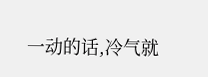一动的话,冷气就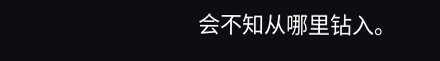会不知从哪里钻入。